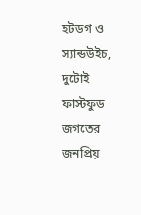হটডগ ও স্যান্ডউইচ, দুটোই ফাস্টফুড জগতের জনপ্রিয়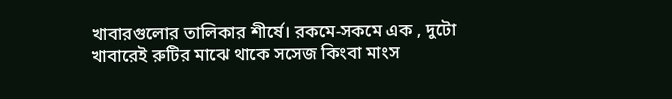খাবারগুলোর তালিকার শীর্ষে। রকমে-সকমে এক , দুটো খাবারেই রুটির মাঝে থাকে সসেজ কিংবা মাংস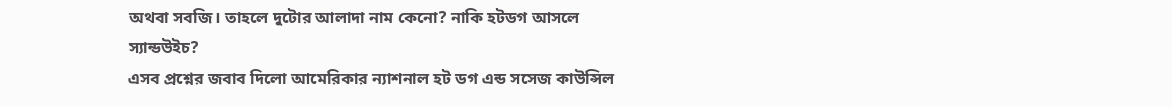অথবা সবজি। তাহলে দুটোর আলাদা নাম কেনো? নাকি হটডগ আসলে স্যান্ডউইচ?
এসব প্রশ্নের জবাব দিলো আমেরিকার ন্যাশনাল হট ডগ এন্ড সসেজ কাউন্সিল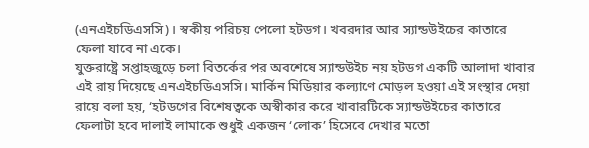(এনএইচডিএসসি)। স্বকীয় পরিচয় পেলো হটডগ। খবরদার আর স্যান্ডউইচের কাতারে ফেলা যাবে না একে।
যুক্তরাষ্ট্রে সপ্তাহজুড়ে চলা বিতর্কের পর অবশেষে স্যান্ডউইচ নয় হটডগ একটি আলাদা খাবার এই রায় দিয়েছে এনএইচডিএসসি। মার্কিন মিডিয়ার কল্যাণে মোড়ল হওয়া এই সংস্থার দেয়া রায়ে বলা হয়, ‘হটডগের বিশেষত্বকে অস্বীকার করে খাবারটিকে স্যান্ডউইচের কাতারে ফেলাটা হবে দালাই লামাকে শুধুই একজন ‘লোক’ হিসেবে দেখার মতো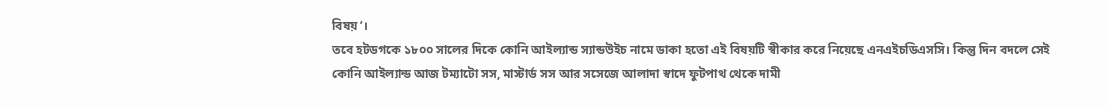বিষয়’।
তবে হটডগকে ১৮০০ সালের দিকে কোনি আইল্যান্ড স্যান্ডউইচ নামে ডাকা হতো এই বিষয়টি স্বীকার করে নিয়েছে এনএইচডিএসসি। কিন্তু দিন বদলে সেই কোনি আইল্যান্ড আজ টম্যাটো সস, মাস্টার্ড সস আর সসেজে আলাদা স্বাদে ফুটপাথ থেকে দামী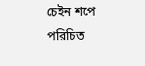চেইন শপে পরিচিত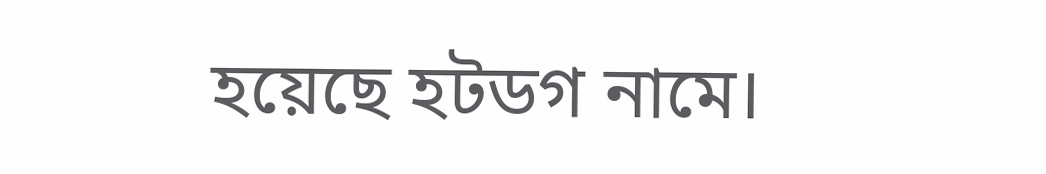হয়েছে হটডগ নামে।